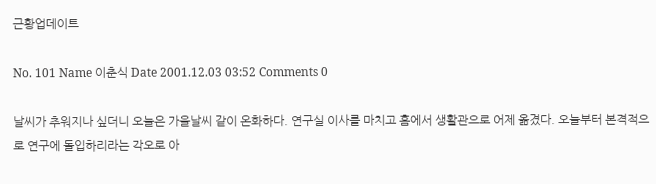근황업데이트

No. 101 Name 이춘식 Date 2001.12.03 03:52 Comments 0

날씨가 추워지나 싶더니 오늘은 가을날씨 같이 온화하다. 연구실 이사를 마치고 홈에서 생활관으로 어제 옮겼다. 오늘부터 본격적으로 연구에 돌입하리라는 각오로 아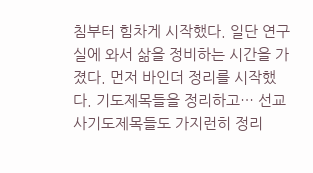침부터 힘차게 시작했다. 일단 연구실에 와서 삶을 정비하는 시간을 가졌다. 먼저 바인더 정리를 시작했다. 기도제목들을 정리하고… 선교사기도제목들도 가지런히 정리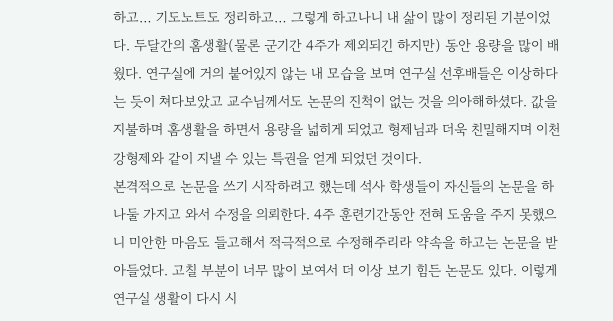하고… 기도노트도 정리하고… 그렇게 하고나니 내 삶이 많이 정리된 기분이었다. 두달간의 홈생활(물론 군기간 4주가 제외되긴 하지만) 동안 용량을 많이 배웠다. 연구실에 거의 붙어있지 않는 내 모습을 보며 연구실 선후배들은 이상하다는 듯이 쳐다보았고 교수님께서도 논문의 진척이 없는 것을 의아해하셨다. 값을 지불하며 홈생활을 하면서 용량을 넓히게 되었고 형제님과 더욱 친밀해지며 이천강형제와 같이 지낼 수 있는 특권을 얻게 되었던 것이다.
본격적으로 논문을 쓰기 시작하려고 했는데 석사 학생들이 자신들의 논문을 하나둘 가지고 와서 수정을 의뢰한다. 4주 훈련기간동안 전혀 도움을 주지 못했으니 미안한 마음도 들고해서 적극적으로 수정해주리라 약속을 하고는 논문을 받아들었다. 고칠 부분이 너무 많이 보여서 더 이상 보기 힘든 논문도 있다. 이렇게 연구실 생활이 다시 시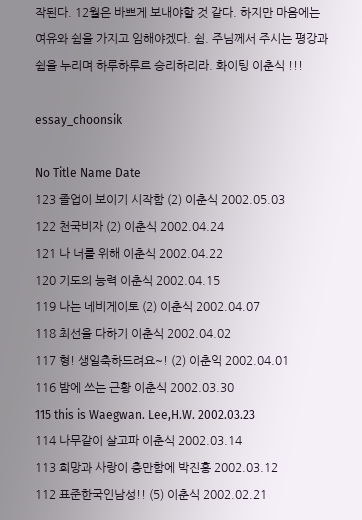작된다. 12월은 바쁘게 보내야할 것 같다. 하지만 마음에는 여유와 쉼을 가지고 임해야겠다. 쉼. 주님께서 주시는 평강과 쉼을 누리며 하루하루르 승리하리라. 화이팅 이춘식 !!!

essay_choonsik

No Title Name Date
123 졸업이 보이기 시작함 (2) 이춘식 2002.05.03
122 천국비자 (2) 이춘식 2002.04.24
121 나 너를 위해 이춘식 2002.04.22
120 기도의 능력 이춘식 2002.04.15
119 나는 네비게이토 (2) 이춘식 2002.04.07
118 최선을 다하기 이춘식 2002.04.02
117 형! 생일축하드려요~! (2) 이춘익 2002.04.01
116 밤에 쓰는 근황 이춘식 2002.03.30
115 this is Waegwan. Lee,H.W. 2002.03.23
114 나무같이 살고파 이춘식 2002.03.14
113 희망과 사랑이 충만함에 박진홍 2002.03.12
112 표준한국인남성!! (5) 이춘식 2002.02.21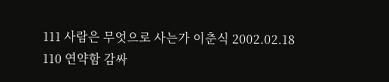111 사람은 무엇으로 사는가 이춘식 2002.02.18
110 연약함 감싸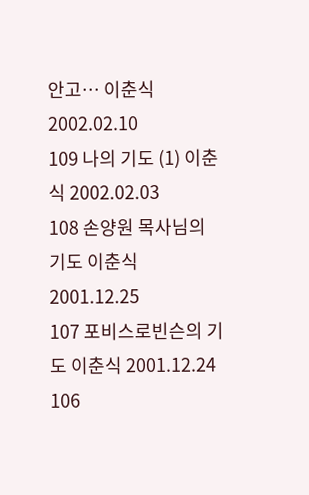안고… 이춘식 2002.02.10
109 나의 기도 (1) 이춘식 2002.02.03
108 손양원 목사님의 기도 이춘식 2001.12.25
107 포비스로빈슨의 기도 이춘식 2001.12.24
106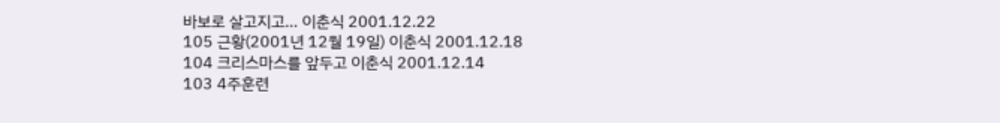바보로 살고지고… 이춘식 2001.12.22
105 근황(2001년 12월 19일) 이춘식 2001.12.18
104 크리스마스를 앞두고 이춘식 2001.12.14
103 4주훈련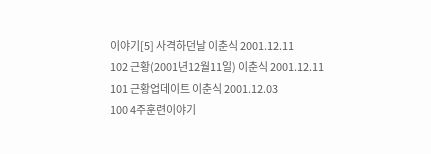이야기[5] 사격하던날 이춘식 2001.12.11
102 근황(2001년12월11일) 이춘식 2001.12.11
101 근황업데이트 이춘식 2001.12.03
100 4주훈련이야기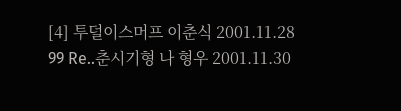[4] 투덜이스머프 이춘식 2001.11.28
99 Re..춘시기형 나 형우 2001.11.30